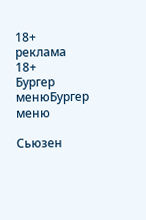18+
реклама
18+
Бургер менюБургер меню

Сьюзен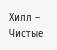Хилл – Чистые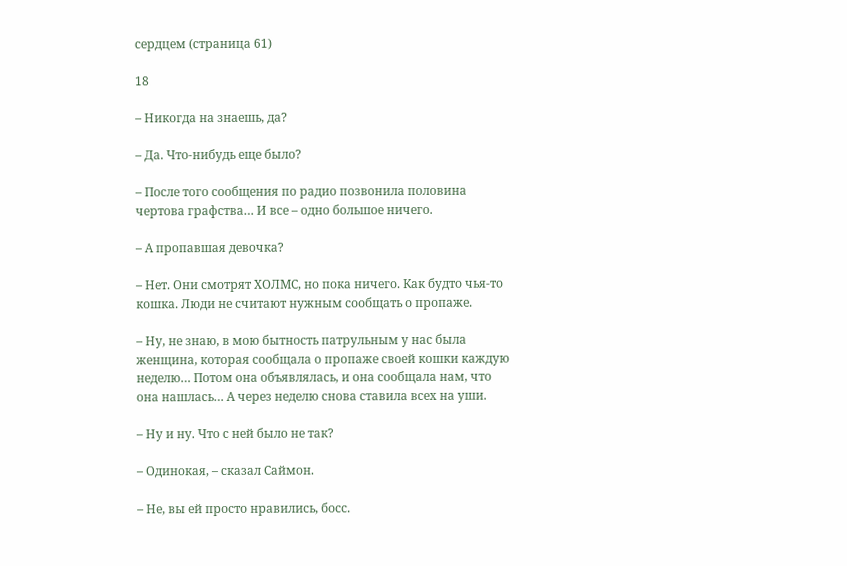сердцем (страница 61)

18

– Никогда на знаешь, да?

– Да. Что-нибудь еще было?

– После того сообщения по радио позвонила половина чертова графства… И все – одно большое ничего.

– А пропавшая девочка?

– Нет. Они смотрят ХОЛМС, но пока ничего. Как будто чья-то кошка. Люди не считают нужным сообщать о пропаже.

– Ну, не знаю, в мою бытность патрульным у нас была женщина, которая сообщала о пропаже своей кошки каждую неделю… Потом она объявлялась, и она сообщала нам, что она нашлась… А через неделю снова ставила всех на уши.

– Ну и ну. Что с ней было не так?

– Одинокая, – сказал Саймон.

– Не, вы ей просто нравились, босс.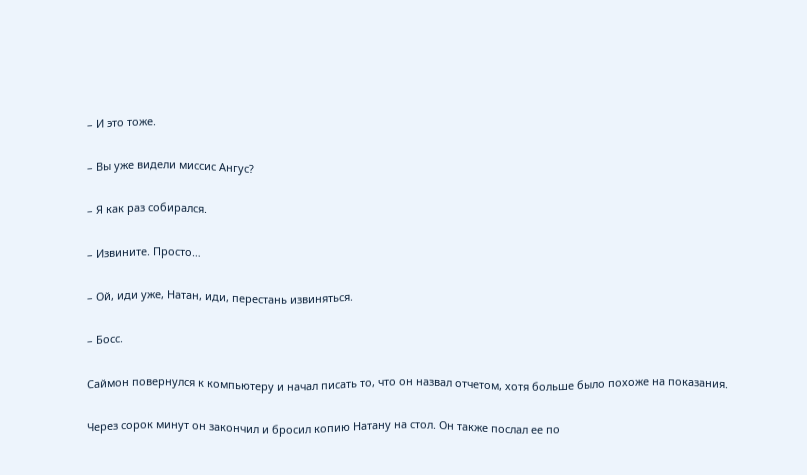– И это тоже.

– Вы уже видели миссис Ангус?

– Я как раз собирался.

– Извините. Просто…

– Ой, иди уже, Натан, иди, перестань извиняться.

– Босс.

Саймон повернулся к компьютеру и начал писать то, что он назвал отчетом, хотя больше было похоже на показания.

Через сорок минут он закончил и бросил копию Натану на стол. Он также послал ее по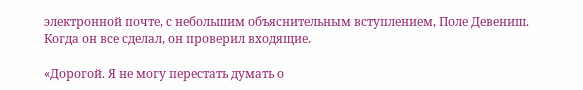электронной почте, с небольшим объяснительным вступлением, Поле Девениш. Когда он все сделал, он проверил входящие.

«Дорогой. Я не могу перестать думать о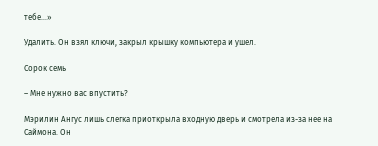тебе…»

Удалить. Он взял ключи, закрыл крышку компьютера и ушел.

Сорок семь

– Мне нужно вас впустить?

Мэрилин Ангус лишь слегка приоткрыла входную дверь и смотрела из-за нее на Саймона. Он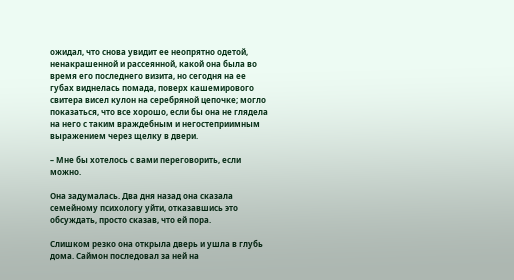ожидал, что снова увидит ее неопрятно одетой, ненакрашенной и рассеянной, какой она была во время его последнего визита, но сегодня на ее губах виднелась помада, поверх кашемирового свитера висел кулон на серебряной цепочке; могло показаться, что все хорошо, если бы она не глядела на него с таким враждебным и негостеприимным выражением через щелку в двери.

– Мне бы хотелось с вами переговорить, если можно.

Она задумалась. Два дня назад она сказала семейному психологу уйти, отказавшись это обсуждать, просто сказав, что ей пора.

Слишком резко она открыла дверь и ушла в глубь дома. Саймон последовал за ней на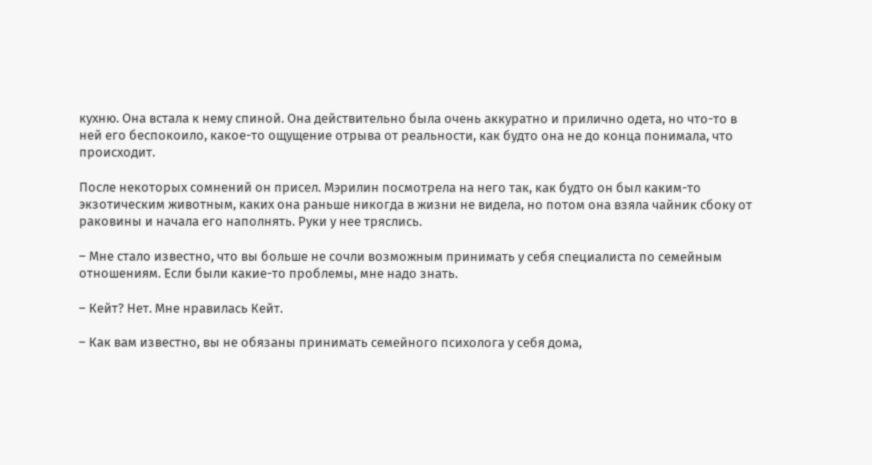кухню. Она встала к нему спиной. Она действительно была очень аккуратно и прилично одета, но что-то в ней его беспокоило, какое-то ощущение отрыва от реальности, как будто она не до конца понимала, что происходит.

После некоторых сомнений он присел. Мэрилин посмотрела на него так, как будто он был каким-то экзотическим животным, каких она раньше никогда в жизни не видела, но потом она взяла чайник сбоку от раковины и начала его наполнять. Руки у нее тряслись.

– Мне стало известно, что вы больше не сочли возможным принимать у себя специалиста по семейным отношениям. Если были какие-то проблемы, мне надо знать.

– Кейт? Нет. Мне нравилась Кейт.

– Как вам известно, вы не обязаны принимать семейного психолога у себя дома,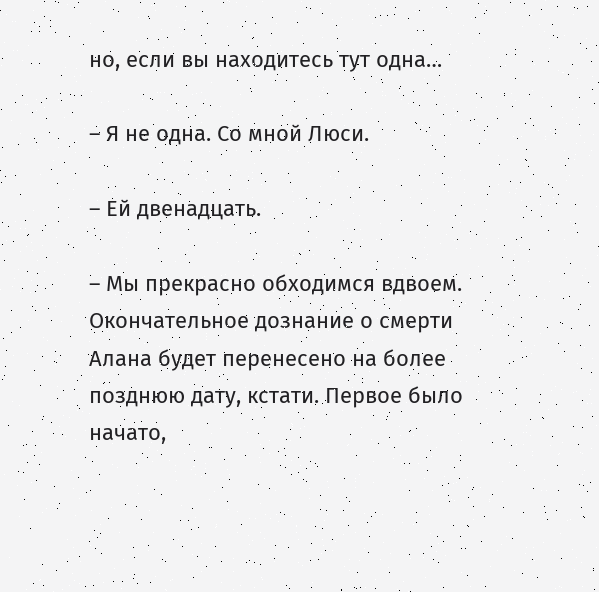но, если вы находитесь тут одна…

– Я не одна. Со мной Люси.

– Ей двенадцать.

– Мы прекрасно обходимся вдвоем. Окончательное дознание о смерти Алана будет перенесено на более позднюю дату, кстати. Первое было начато,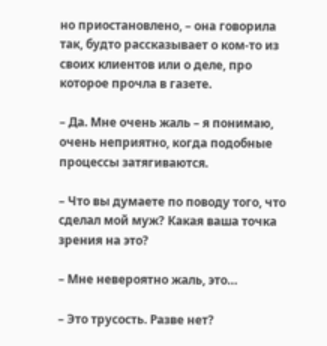но приостановлено, – она говорила так, будто рассказывает о ком-то из своих клиентов или о деле, про которое прочла в газете.

– Да. Мне очень жаль – я понимаю, очень неприятно, когда подобные процессы затягиваются.

– Что вы думаете по поводу того, что сделал мой муж? Какая ваша точка зрения на это?

– Мне невероятно жаль, это…

– Это трусость. Разве нет?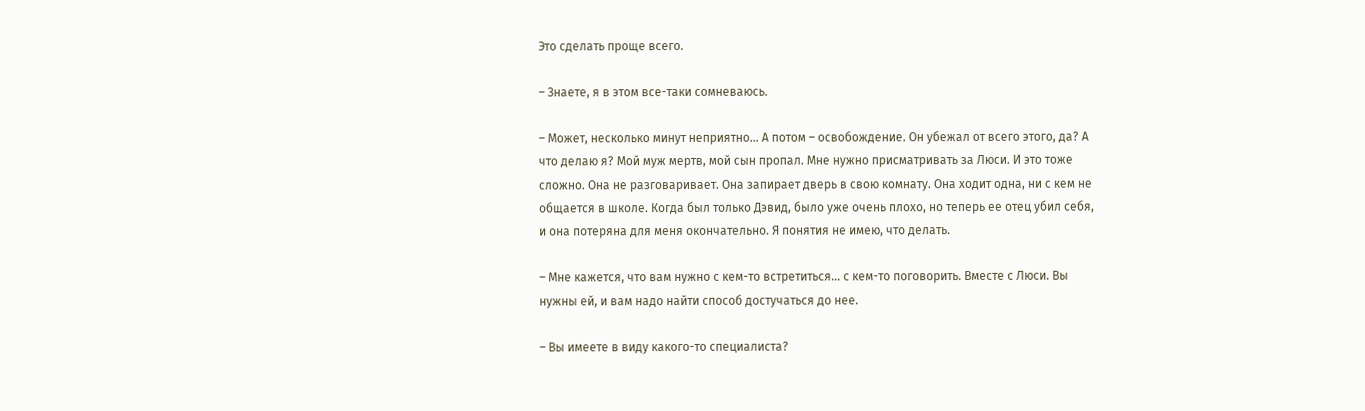Это сделать проще всего.

– Знаете, я в этом все-таки сомневаюсь.

– Может, несколько минут неприятно… А потом – освобождение. Он убежал от всего этого, да? А что делаю я? Мой муж мертв, мой сын пропал. Мне нужно присматривать за Люси. И это тоже сложно. Она не разговаривает. Она запирает дверь в свою комнату. Она ходит одна, ни с кем не общается в школе. Когда был только Дэвид, было уже очень плохо, но теперь ее отец убил себя, и она потеряна для меня окончательно. Я понятия не имею, что делать.

– Мне кажется, что вам нужно с кем-то встретиться… с кем-то поговорить. Вместе с Люси. Вы нужны ей, и вам надо найти способ достучаться до нее.

– Вы имеете в виду какого-то специалиста?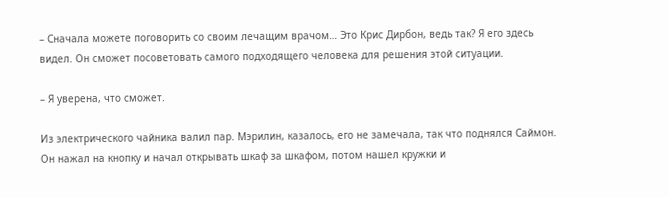– Сначала можете поговорить со своим лечащим врачом… Это Крис Дирбон, ведь так? Я его здесь видел. Он сможет посоветовать самого подходящего человека для решения этой ситуации.

– Я уверена, что сможет.

Из электрического чайника валил пар. Мэрилин, казалось, его не замечала, так что поднялся Саймон. Он нажал на кнопку и начал открывать шкаф за шкафом, потом нашел кружки и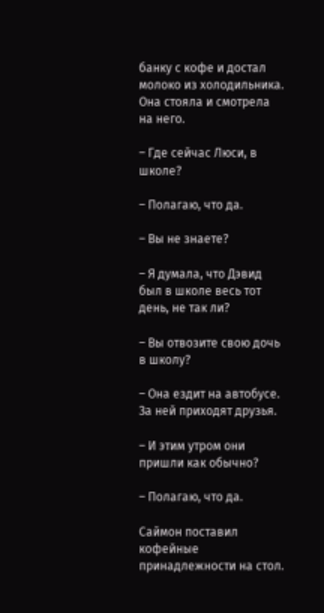банку с кофе и достал молоко из холодильника. Она стояла и смотрела на него.

– Где сейчас Люси, в школе?

– Полагаю, что да.

– Вы не знаете?

– Я думала, что Дэвид был в школе весь тот день, не так ли?

– Вы отвозите свою дочь в школу?

– Она ездит на автобусе. За ней приходят друзья.

– И этим утром они пришли как обычно?

– Полагаю, что да.

Саймон поставил кофейные принадлежности на стол.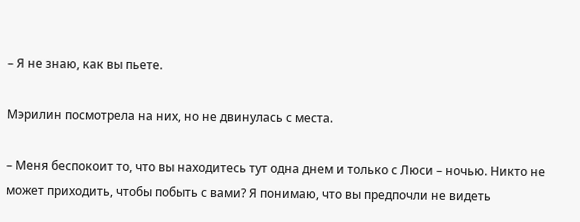– Я не знаю, как вы пьете.

Мэрилин посмотрела на них, но не двинулась с места.

– Меня беспокоит то, что вы находитесь тут одна днем и только с Люси – ночью. Никто не может приходить, чтобы побыть с вами? Я понимаю, что вы предпочли не видеть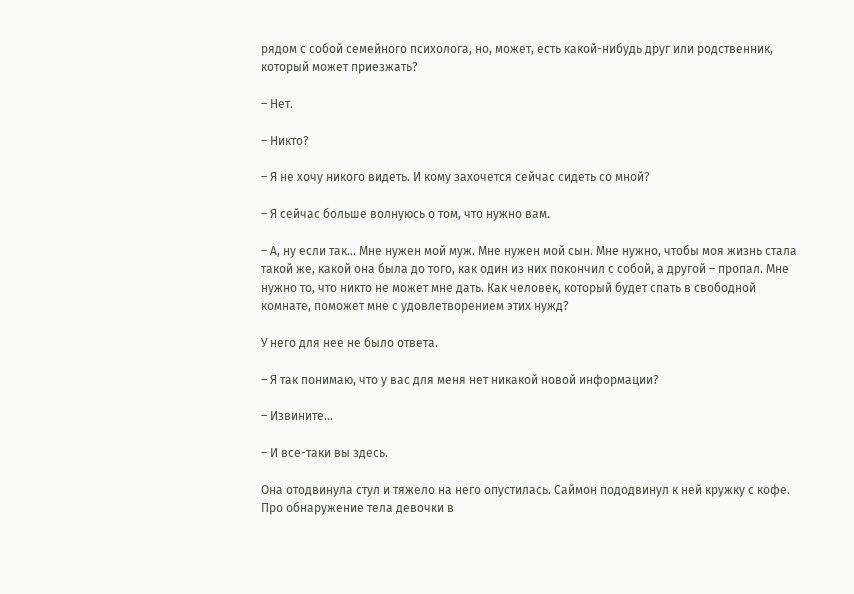рядом с собой семейного психолога, но, может, есть какой-нибудь друг или родственник, который может приезжать?

– Нет.

– Никто?

– Я не хочу никого видеть. И кому захочется сейчас сидеть со мной?

– Я сейчас больше волнуюсь о том, что нужно вам.

– А, ну если так… Мне нужен мой муж. Мне нужен мой сын. Мне нужно, чтобы моя жизнь стала такой же, какой она была до того, как один из них покончил с собой, а другой – пропал. Мне нужно то, что никто не может мне дать. Как человек, который будет спать в свободной комнате, поможет мне с удовлетворением этих нужд?

У него для нее не было ответа.

– Я так понимаю, что у вас для меня нет никакой новой информации?

– Извините…

– И все-таки вы здесь.

Она отодвинула стул и тяжело на него опустилась. Саймон пододвинул к ней кружку с кофе. Про обнаружение тела девочки в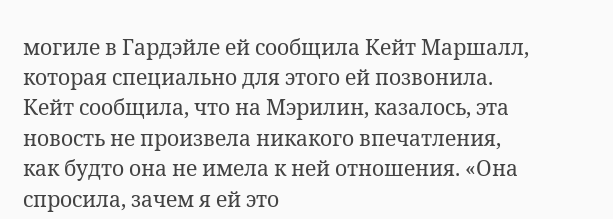могиле в Гардэйле ей сообщила Кейт Маршалл, которая специально для этого ей позвонила. Кейт сообщила, что на Мэрилин, казалось, эта новость не произвела никакого впечатления, как будто она не имела к ней отношения. «Она спросила, зачем я ей это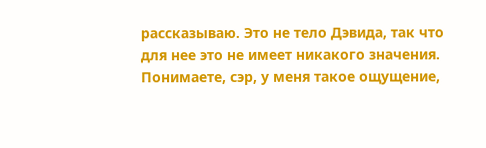рассказываю. Это не тело Дэвида, так что для нее это не имеет никакого значения. Понимаете, сэр, у меня такое ощущение,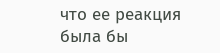что ее реакция была бы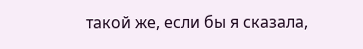такой же, если бы я сказала,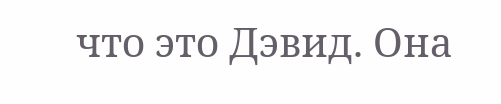что это Дэвид. Она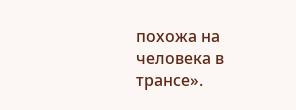похожа на человека в трансе».